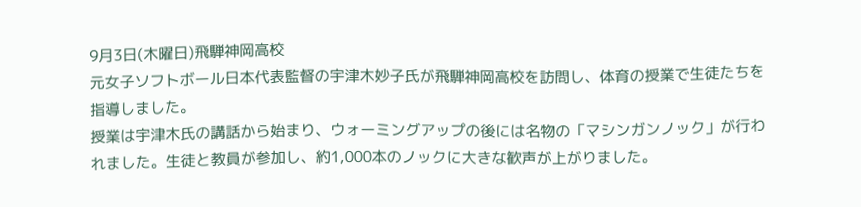9月3日(木曜日)飛騨神岡高校
元女子ソフトボール日本代表監督の宇津木妙子氏が飛騨神岡高校を訪問し、体育の授業で生徒たちを指導しました。
授業は宇津木氏の講話から始まり、ウォーミングアップの後には名物の「マシンガンノック」が行われました。生徒と教員が参加し、約1,000本のノックに大きな歓声が上がりました。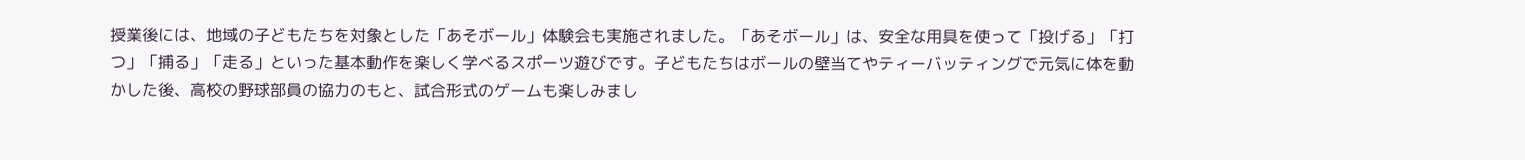授業後には、地域の子どもたちを対象とした「あそボール」体験会も実施されました。「あそボール」は、安全な用具を使って「投げる」「打つ」「捕る」「走る」といった基本動作を楽しく学べるスポーツ遊びです。子どもたちはボールの壁当てやティーバッティングで元気に体を動かした後、高校の野球部員の協力のもと、試合形式のゲームも楽しみまし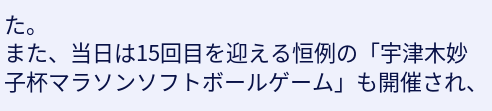た。
また、当日は15回目を迎える恒例の「宇津木妙子杯マラソンソフトボールゲーム」も開催され、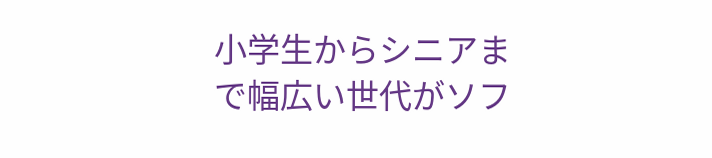小学生からシニアまで幅広い世代がソフ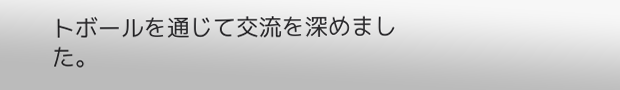トボールを通じて交流を深めました。